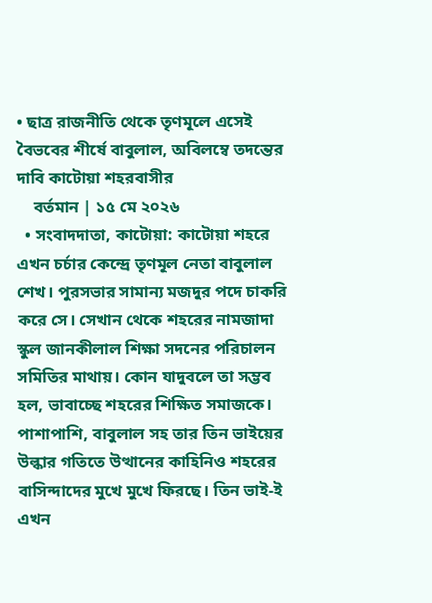• ছাত্র রাজনীতি থেকে তৃণমূলে এসেই বৈভবের শীর্ষে বাবুলাল, অবিলম্বে তদন্তের দাবি কাটোয়া শহরবাসীর
    বর্তমান | ১৫ মে ২০২৬
  • সংবাদদাতা, কাটোয়া: কাটোয়া শহরে এখন চর্চার কেন্দ্রে তৃণমূল নেতা বাবুলাল শেখ। পুরসভার সামান্য মজদুর পদে চাকরি করে সে। সেখান থেকে শহরের নামজাদা স্কুল জানকীলাল শিক্ষা সদনের পরিচালন সমিতির মাথায়। কোন যাদুবলে তা সম্ভব হল, ভাবাচ্ছে শহরের শিক্ষিত সমাজকে। পাশাপাশি, বাবুলাল সহ তার তিন ভাইয়ের উল্কার গতিতে উত্থানের কাহিনিও শহরের বাসিন্দাদের মুখে মুখে ফিরছে। তিন ভাই-ই এখন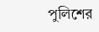পুলিশের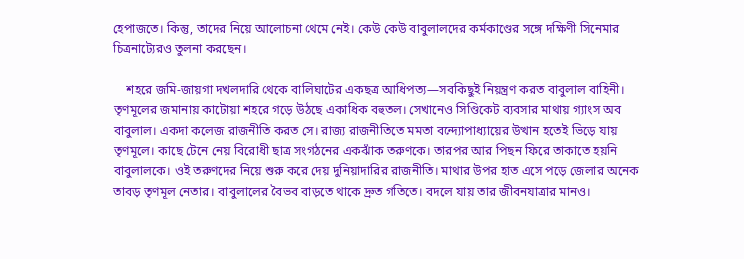হেপাজতে। কিন্তু, তাদের নিয়ে আলোচনা থেমে নেই। কেউ কেউ বাবুলালদের কর্মকাণ্ডের সঙ্গে দক্ষিণী সিনেমার চিত্রনাট্যেরও তুলনা করছেন।

    শহরে জমি-জায়গা দখলদারি থেকে বালিঘাটের একছত্র আধিপত্য—সবকিছুই নিয়ন্ত্রণ করত বাবুলাল বাহিনী। তৃণমূলের জমানায় কাটোয়া শহরে গড়ে উঠছে একাধিক বহুতল। সেখানেও সিণ্ডিকেট ব্যবসার মাথায় গ্যাংস অব বাবুলাল। একদা কলেজ রাজনীতি করত সে। রাজ্য রাজনীতিতে মমতা বন্দ্যোপাধ্যায়ের উত্থান হতেই ভিড়ে যায় তৃণমূলে। কাছে টেনে নেয় বিরোধী ছাত্র সংগঠনের একঝাঁক তরুণকে। তারপর আর পিছন ফিরে তাকাতে হয়নি বাবুলালকে। ওই তরুণদের নিয়ে শুরু করে দেয় দুনিয়াদারির রাজনীতি। মাথার উপর হাত এসে পড়ে জেলার অনেক তাবড় তৃণমূল নেতার। বাবুলালের বৈভব বাড়তে থাকে দ্রুত গতিতে। বদলে যায় তার জীবনযাত্রার মানও।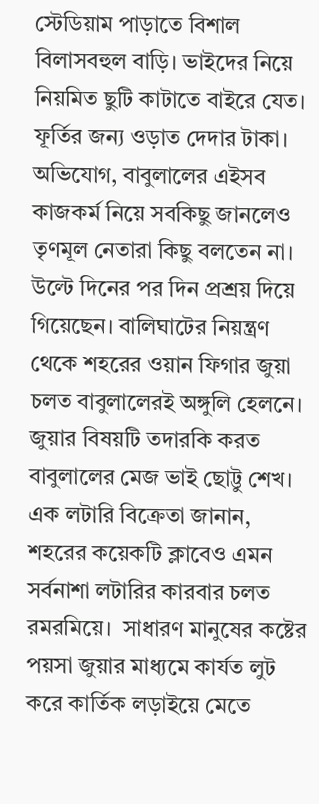স্টেডিয়াম পাড়াতে বিশাল বিলাসবহুল বাড়ি। ভাইদের নিয়ে নিয়মিত ছুটি কাটাতে বাইরে যেত। ফূর্তির জন্য ওড়াত দেদার টাকা। অভিযোগ, বাবুলালের এইসব কাজকর্ম নিয়ে সবকিছু জানলেও তৃণমূল নেতারা কিছু বলতেন না। উল্টে দিনের পর দিন প্রশ্রয় দিয়ে গিয়েছেন। বালিঘাটের নিয়ন্ত্রণ থেকে শহরের ওয়ান ফিগার জুয়া চলত বাবুলালেরই অঙ্গুলি হেলনে। জুয়ার বিষয়টি তদারকি করত বাবুলালের মেজ ভাই ছোট্টু শেখ। এক লটারি বিক্রেতা জানান, শহরের কয়েকটি ক্লাবেও এমন সর্বনাশা লটারির কারবার চলত রমরমিয়ে।  সাধারণ মানুষের কষ্টের পয়সা জুয়ার মাধ্যমে কার্যত লুট করে কার্তিক লড়াইয়ে মেতে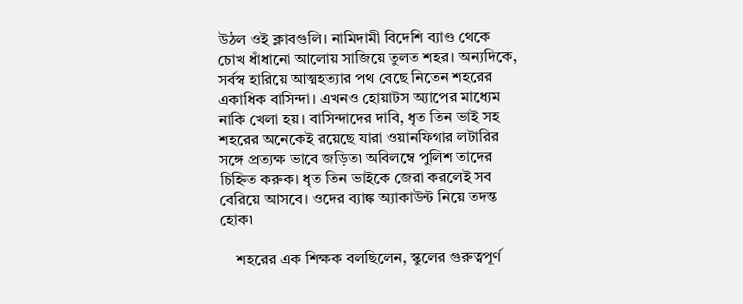উঠল ওই ক্লাবগুলি। নামিদামী বিদেশি ব্যাণ্ড থেকে চোখ ধাঁধানো আলোয় সাজিয়ে তুলত শহর। অন্যদিকে, সর্বস্ব হারিয়ে আত্মহত্যার পথ বেছে নিতেন শহরের একাধিক বাসিন্দা। এখনও হোয়াটস অ্যাপের মাধ্যেম নাকি খেলা হয়। বাসিন্দাদের দাবি, ধৃত তিন ভাই সহ শহরের অনেকেই রয়েছে যারা ওয়ানফিগার লটারির সঙ্গে প্রত্যক্ষ ভাবে জড়িত৷ অবিলম্বে পুলিশ তাদের চিহ্নিত করুক। ধৃত তিন ভাইকে জেরা করলেই সব বেরিয়ে আসবে। ওদের ব্যাঙ্ক অ্যাকাউন্ট নিয়ে তদন্ত হোক৷

    শহরের এক শিক্ষক বলছিলেন, স্কুলের গুরুত্বপূর্ণ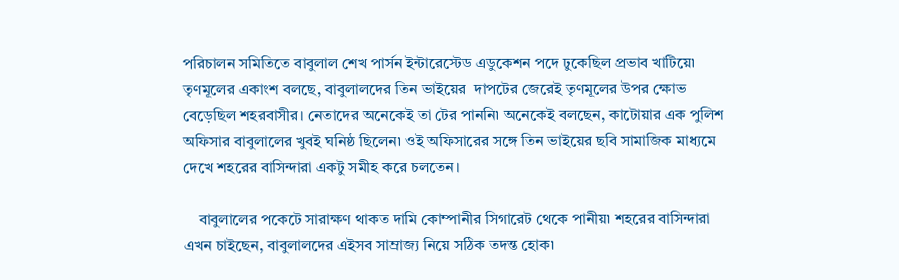পরিচালন সমিতিতে বাবুলাল শেখ পার্সন ইন্টারেস্টেড এডুকেশন পদে ঢুকেছিল প্রভাব খাটিয়ে৷  তৃণমূলের একাংশ বলছে, বাবুলালদের তিন ভাইয়ের  দাপটের জেরেই তৃণমূলের উপর ক্ষোভ বেড়েছিল শহরবাসীর। নেতাদের অনেকেই তা টের পাননি৷ অনেকেই বলছেন, কাটোয়ার এক পুলিশ অফিসার বাবুলালের খুবই ঘনিষ্ঠ ছিলেন৷ ওই অফিসারের সঙ্গে তিন ভাইয়ের ছবি সামাজিক মাধ্যমে দেখে শহরের বাসিন্দারা একটু সমীহ করে চলতেন।

    বাবুলালের পকেটে সারাক্ষণ থাকত দামি কোম্পানীর সিগারেট থেকে পানীয়৷ শহরের বাসিন্দারা এখন চাইছেন, বাবুলালদের এইসব সাম্রাজ্য নিয়ে সঠিক তদন্ত হোক৷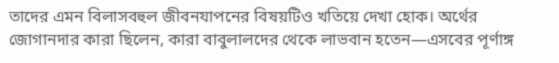তাদের এমন বিলাসবহুল জীবনযাপনের বিষয়টিও খতিয়ে দেখা হোক। অর্থের জোগানদার কারা ছিলেন, কারা বাবুলালদের থেকে লাভবান হতেন—এসবের পূর্ণাঙ্গ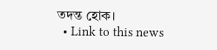তদন্ত হোক।
  • Link to this news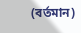(বর্তমান)